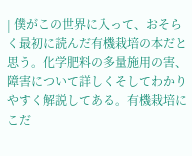| 僕がこの世界に入って、おそらく最初に読んだ有機栽培の本だと思う。化学肥料の多量施用の害、障害について詳しくそしてわかりやすく解説してある。有機栽培にこだ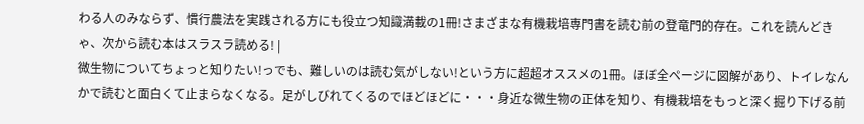わる人のみならず、慣行農法を実践される方にも役立つ知識満載の1冊!さまざまな有機栽培専門書を読む前の登竜門的存在。これを読んどきゃ、次から読む本はスラスラ読める! |
微生物についてちょっと知りたい!っでも、難しいのは読む気がしない!という方に超超オススメの1冊。ほぼ全ページに図解があり、トイレなんかで読むと面白くて止まらなくなる。足がしびれてくるのでほどほどに・・・身近な微生物の正体を知り、有機栽培をもっと深く掘り下げる前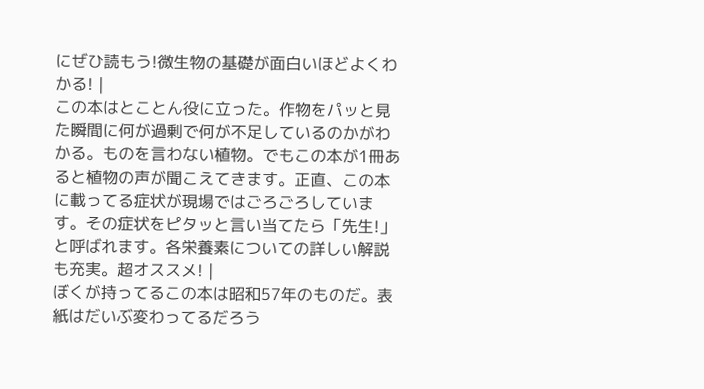にぜひ読もう!微生物の基礎が面白いほどよくわかる! |
この本はとことん役に立った。作物をパッと見た瞬間に何が過剰で何が不足しているのかがわかる。ものを言わない植物。でもこの本が1冊あると植物の声が聞こえてきます。正直、この本に載ってる症状が現場ではごろごろしています。その症状をピタッと言い当てたら「先生!」と呼ばれます。各栄養素についての詳しい解説も充実。超オススメ! |
ぼくが持ってるこの本は昭和57年のものだ。表紙はだいぶ変わってるだろう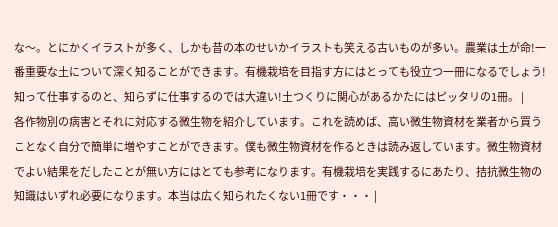な〜。とにかくイラストが多く、しかも昔の本のせいかイラストも笑える古いものが多い。農業は土が命!一番重要な土について深く知ることができます。有機栽培を目指す方にはとっても役立つ一冊になるでしょう!知って仕事するのと、知らずに仕事するのでは大違い!土つくりに関心があるかたにはピッタリの1冊。 |
各作物別の病害とそれに対応する微生物を紹介しています。これを読めば、高い微生物資材を業者から買うことなく自分で簡単に増やすことができます。僕も微生物資材を作るときは読み返しています。微生物資材でよい結果をだしたことが無い方にはとても参考になります。有機栽培を実践するにあたり、拮抗微生物の知識はいずれ必要になります。本当は広く知られたくない1冊です・・・ |